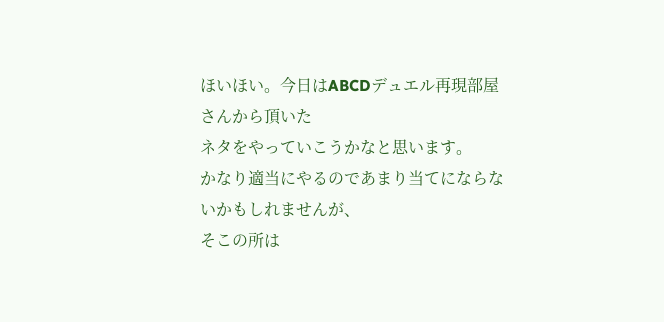ほいほい。今日はABCDデュエル再現部屋 さんから頂いた
ネタをやっていこうかなと思います。
かなり適当にやるのであまり当てにならないかもしれませんが、
そこの所は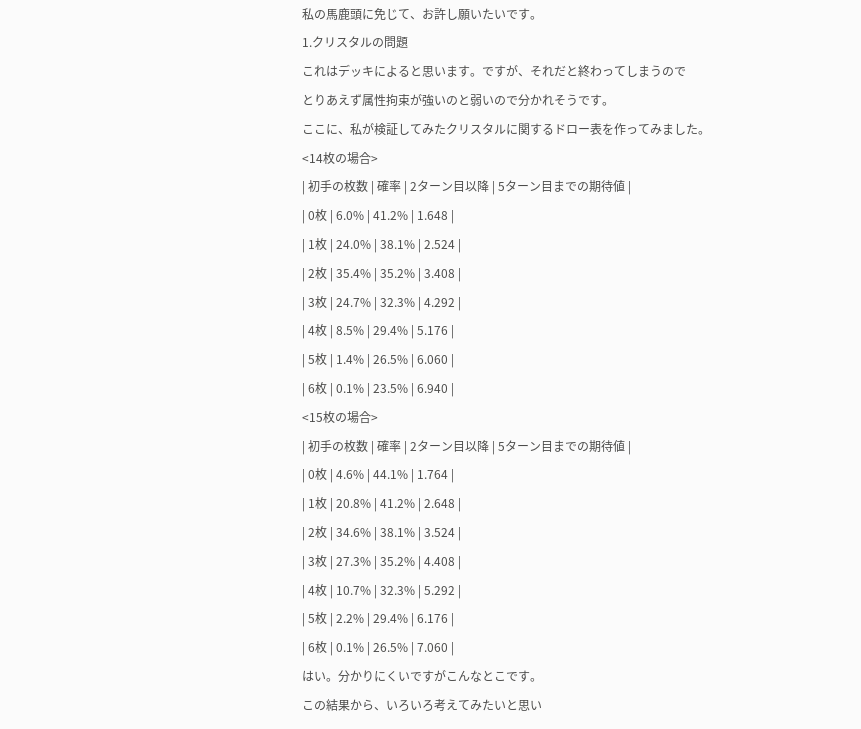私の馬鹿頭に免じて、お許し願いたいです。
1.クリスタルの問題
これはデッキによると思います。ですが、それだと終わってしまうので
とりあえず属性拘束が強いのと弱いので分かれそうです。
ここに、私が検証してみたクリスタルに関するドロー表を作ってみました。
<14枚の場合>
| 初手の枚数 | 確率 | 2ターン目以降 | 5ターン目までの期待値 |
| 0枚 | 6.0% | 41.2% | 1.648 |
| 1枚 | 24.0% | 38.1% | 2.524 |
| 2枚 | 35.4% | 35.2% | 3.408 |
| 3枚 | 24.7% | 32.3% | 4.292 |
| 4枚 | 8.5% | 29.4% | 5.176 |
| 5枚 | 1.4% | 26.5% | 6.060 |
| 6枚 | 0.1% | 23.5% | 6.940 |
<15枚の場合>
| 初手の枚数 | 確率 | 2ターン目以降 | 5ターン目までの期待値 |
| 0枚 | 4.6% | 44.1% | 1.764 |
| 1枚 | 20.8% | 41.2% | 2.648 |
| 2枚 | 34.6% | 38.1% | 3.524 |
| 3枚 | 27.3% | 35.2% | 4.408 |
| 4枚 | 10.7% | 32.3% | 5.292 |
| 5枚 | 2.2% | 29.4% | 6.176 |
| 6枚 | 0.1% | 26.5% | 7.060 |
はい。分かりにくいですがこんなとこです。
この結果から、いろいろ考えてみたいと思い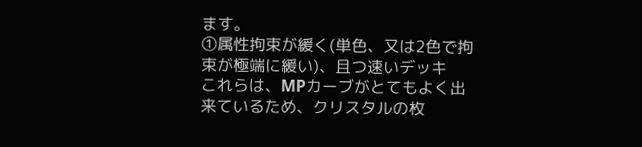ます。
①属性拘束が緩く(単色、又は2色で拘束が極端に緩い)、且つ速いデッキ
これらは、MPカーブがとてもよく出来ているため、クリスタルの枚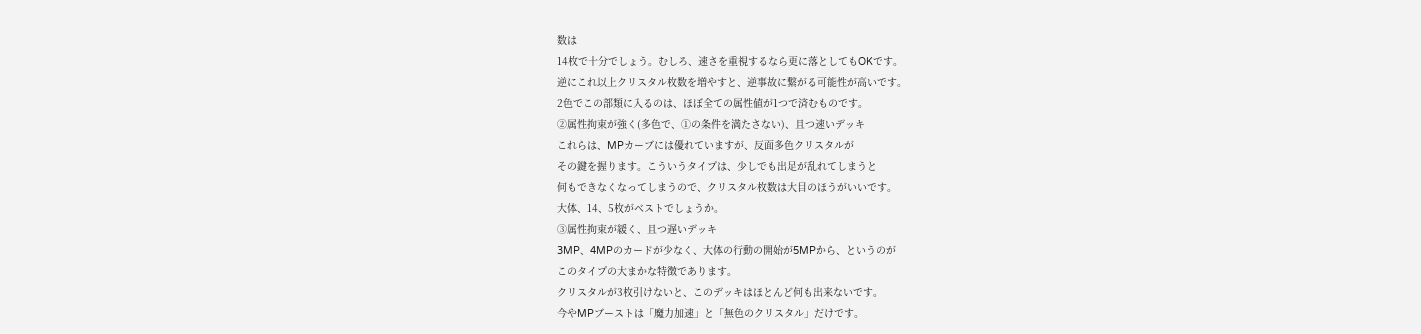数は
14枚で十分でしょう。むしろ、速さを重視するなら更に落としてもOKです。
逆にこれ以上クリスタル枚数を増やすと、逆事故に繋がる可能性が高いです。
2色でこの部類に入るのは、ほぼ全ての属性値が1つで済むものです。
②属性拘束が強く(多色で、①の条件を満たさない)、且つ速いデッキ
これらは、MPカーブには優れていますが、反面多色クリスタルが
その鍵を握ります。こういうタイプは、少しでも出足が乱れてしまうと
何もできなくなってしまうので、クリスタル枚数は大目のほうがいいです。
大体、14、5枚がベストでしょうか。
③属性拘束が緩く、且つ遅いデッキ
3MP、4MPのカードが少なく、大体の行動の開始が5MPから、というのが
このタイプの大まかな特徴であります。
クリスタルが3枚引けないと、このデッキはほとんど何も出来ないです。
今やMPブーストは「魔力加速」と「無色のクリスタル」だけです。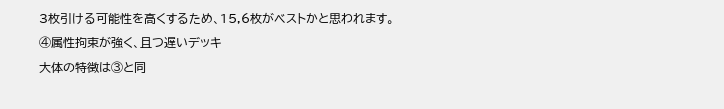3枚引ける可能性を高くするため、15,6枚がベストかと思われます。
④属性拘束が強く、且つ遅いデッキ
大体の特徴は③と同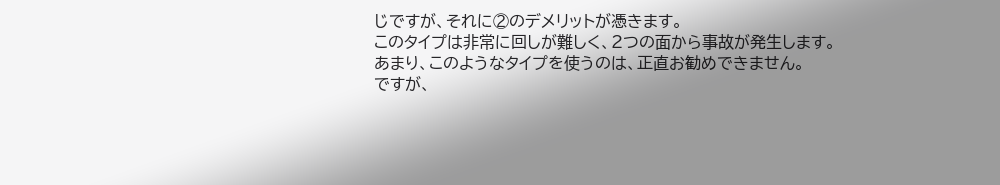じですが、それに②のデメリットが憑きます。
このタイプは非常に回しが難しく、2つの面から事故が発生します。
あまり、このようなタイプを使うのは、正直お勧めできません。
ですが、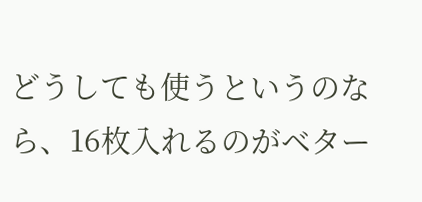どうしても使うというのなら、16枚入れるのがベター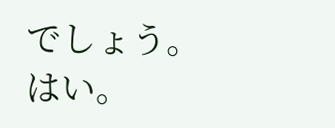でしょう。
はい。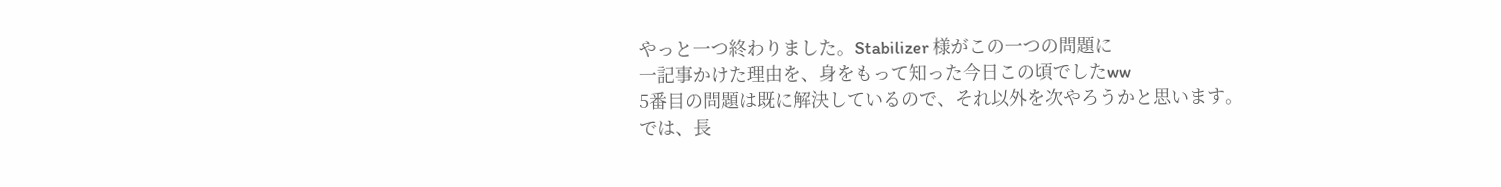やっと一つ終わりました。Stabilizer 様がこの一つの問題に
一記事かけた理由を、身をもって知った今日この頃でしたww
5番目の問題は既に解決しているので、それ以外を次やろうかと思います。
では、長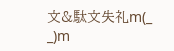文&駄文失礼m(_ _)m